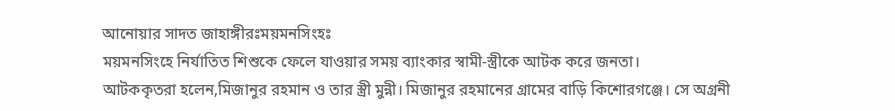আনোয়ার সাদত জাহাঙ্গীরঃময়মনসিংহঃ
ময়মনসিংহে নির্যাতিত শিশুকে ফেলে যাওয়ার সময় ব্যাংকার স্বামী-স্ত্রীকে আটক করে জনতা।
আটককৃতরা হলেন,মিজানুর রহমান ও তার স্ত্রী মুন্নী। মিজানুর রহমানের গ্রামের বাড়ি কিশোরগঞ্জে। সে অগ্রনী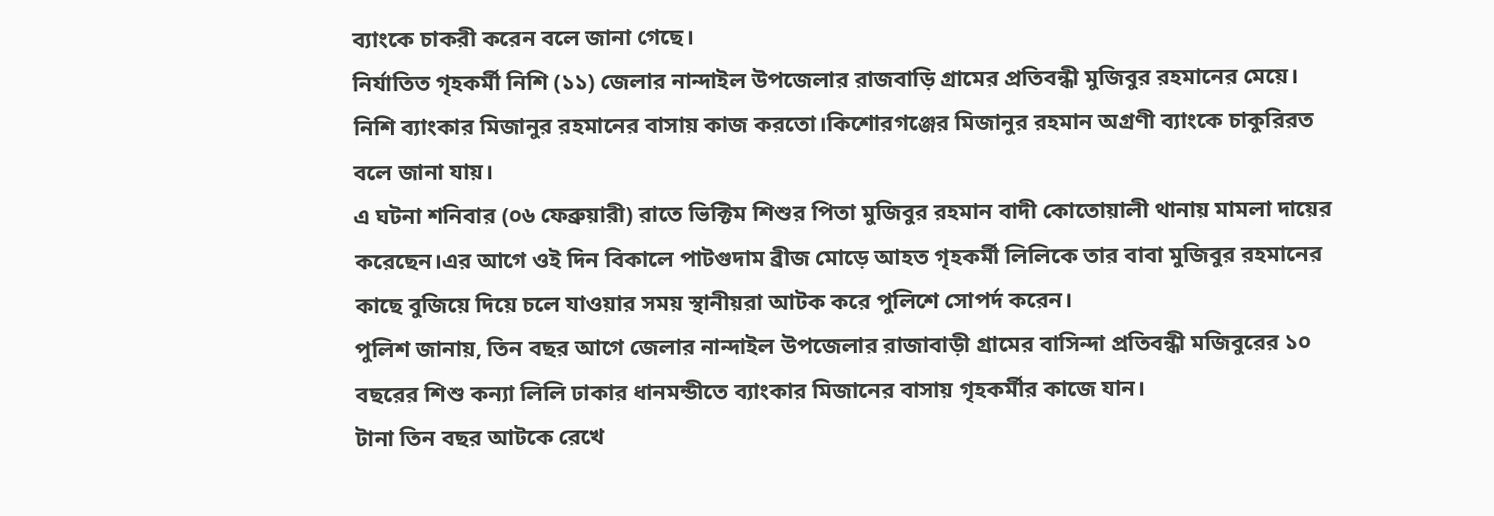ব্যাংকে চাকরী করেন বলে জানা গেছে।
নির্যাতিত গৃহকর্মী নিশি (১১) জেলার নান্দাইল উপজেলার রাজবাড়ি গ্রামের প্রতিবন্ধী মুজিবুর রহমানের মেয়ে। নিশি ব্যাংকার মিজানুর রহমানের বাসায় কাজ করতো।কিশোরগঞ্জের মিজানুর রহমান অগ্রণী ব্যাংকে চাকুরিরত বলে জানা যায়।
এ ঘটনা শনিবার (০৬ ফেব্রুয়ারী) রাতে ভিক্টিম শিশুর পিতা মুজিবুর রহমান বাদী কোতোয়ালী থানায় মামলা দায়ের করেছেন।এর আগে ওই দিন বিকালে পাটগুদাম ব্রীজ মোড়ে আহত গৃহকর্মী লিলিকে তার বাবা মুজিবুর রহমানের কাছে বুজিয়ে দিয়ে চলে যাওয়ার সময় স্থানীয়রা আটক করে পুলিশে সোপর্দ করেন।
পুলিশ জানায়, তিন বছর আগে জেলার নান্দাইল উপজেলার রাজাবাড়ী গ্রামের বাসিন্দা প্রতিবন্ধী মজিবুরের ১০ বছরের শিশু কন্যা লিলি ঢাকার ধানমন্ডীতে ব্যাংকার মিজানের বাসায় গৃহকর্মীর কাজে যান।
টানা তিন বছর আটকে রেখে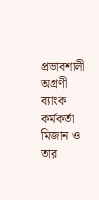প্রভাবশালী অগ্রণী ব্যাংক কর্মকর্তা মিজান ও তার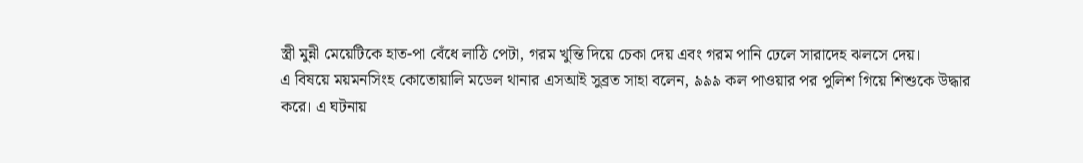স্ত্রী মুন্নী মেয়েটিকে হাত-পা বেঁধে লাঠি পেটা, গরম খুন্তি দিয়ে চেকা দেয় এবং গরম পানি ঢেলে সারাদেহ ঝলসে দেয়।
এ বিষয়ে ময়মনসিংহ কোতোয়ালি মডেল থানার এসআই সুব্রত সাহা বলেন, ৯৯৯ কল পাওয়ার পর পুলিশ গিয়ে শিশুকে উদ্ধার করে। এ ঘটনায়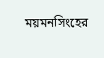ময়মনসিংহের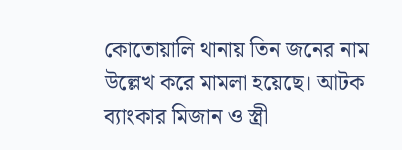কোতোয়ালি থানায় তিন জনের নাম উল্লেখ করে মামলা হয়েছে। আটক ব্যাংকার মিজান ও স্ত্রী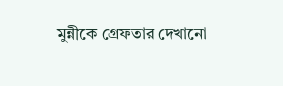মুন্নীকে গ্রেফতার দেখানো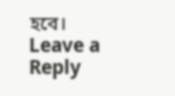হবে।
Leave a Reply